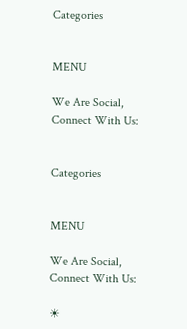Categories


MENU

We Are Social,
Connect With Us:


Categories


MENU

We Are Social,
Connect With Us:

☀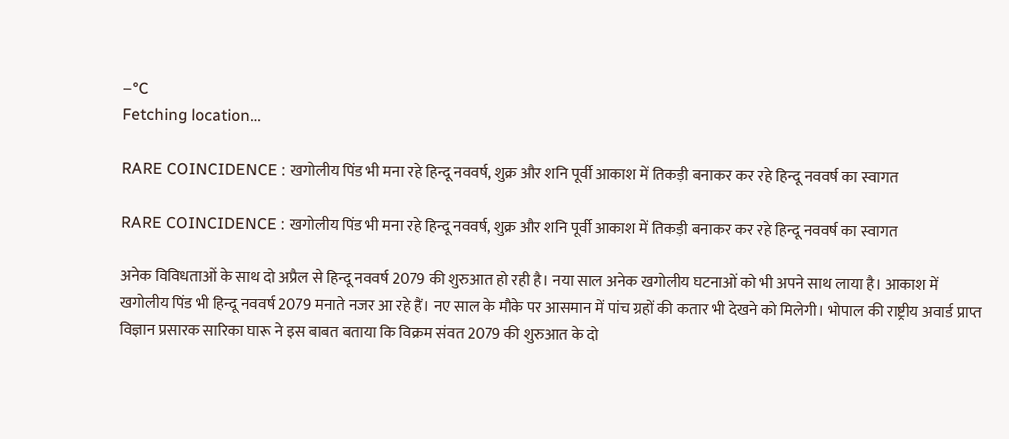–°C
Fetching location…

RARE COINCIDENCE : खगोलीय पिंड भी मना रहे हिन्दू नववर्ष, शुक्र और शनि पूर्वी आकाश में तिकड़ी बनाकर कर रहे हिन्दू नववर्ष का स्वागत

RARE COINCIDENCE : खगोलीय पिंड भी मना रहे हिन्दू नववर्ष, शुक्र और शनि पूर्वी आकाश में तिकड़ी बनाकर कर रहे हिन्दू नववर्ष का स्वागत

अनेक विविधताओं के साथ दो अप्रैल से हिन्दू नववर्ष 2079 की शुरुआत हो रही है। नया साल अनेक खगोलीय घटनाओं को भी अपने साथ लाया है। आकाश में खगोलीय पिंड भी हिन्दू नववर्ष 2079 मनाते नजर आ रहे हैं। नए साल के मौके पर आसमान में पांच ग्रहों की कतार भी देखने को मिलेगी। भोपाल की राष्ट्रीय अवार्ड प्राप्त विज्ञान प्रसारक सारिका घारू ने इस बाबत बताया कि विक्रम संवत 2079 की शुरुआत के दो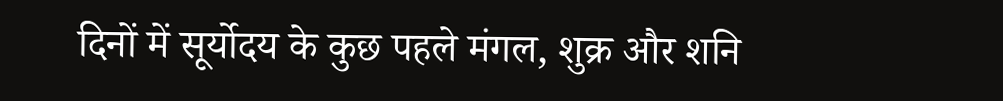दिनों में सूर्योदय के कुछ पहले मंगल, शुक्र और शनि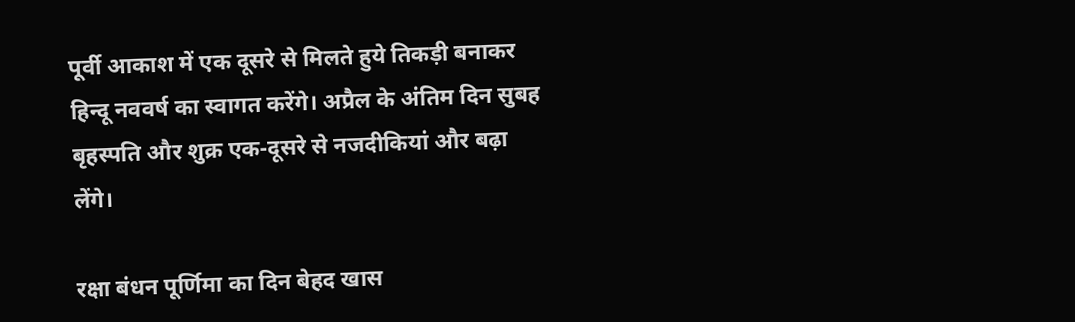पूर्वी आकाश में एक दूसरे से मिलते हुये तिकड़ी बनाकर हिन्दू नववर्ष का स्वागत करेंगे। अप्रैल के अंतिम दिन सुबह बृहस्पति और शुक्र एक-दूसरे से नजदीकियां और बढ़ा लेंगे।

रक्षा बंधन पूर्णिमा का दिन बेहद खास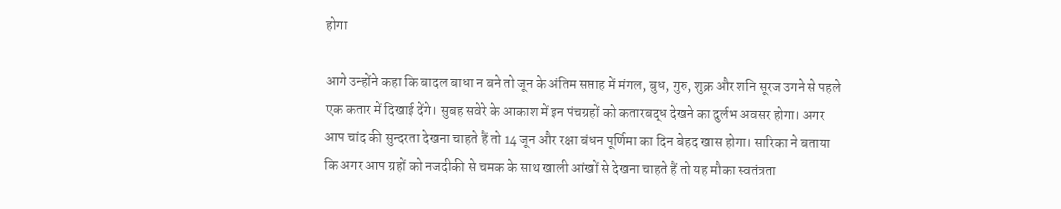होगा

आगे उन्होंने कहा कि बादल बाधा न बने तो जून के अंतिम सप्ताह में मंगल, बुध, गुरु, शुक्र और शनि सूरज उगने से पहले एक कतार में दिखाई देंगे। सुबह सवेरे के आकाश में इन पंचग्रहों को कतारबद्ध देखने का दुर्लभ अवसर होगा। अगर आप चांद की सुन्दरता देखना चाहते हैं तो 14 जून और रक्षा बंधन पूर्णिमा का दिन बेहद खास होगा। सारिका ने बताया कि अगर आप ग्रहों को नजदीकी से चमक के साथ खाली आंखों से देखना चाहते हैं तो यह मौका स्वतंत्रता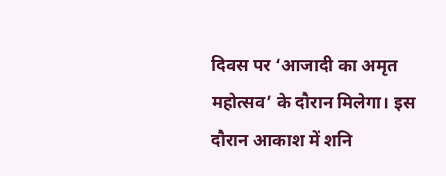दिवस पर ‘आजादी का अमृत महोत्सव’ के दौरान मिलेगा। इस दौरान आकाश में शनि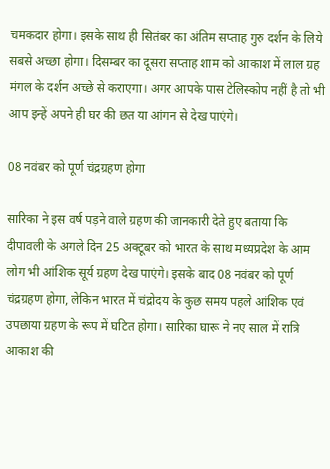चमकदार होगा। इसके साथ ही सितंबर का अंतिम सप्ताह गुरु दर्शन के लिये सबसे अच्छा होगा। दिसम्बर का दूसरा सप्ताह शाम को आकाश में लाल ग्रह मंगल के दर्शन अच्छे से कराएगा। अगर आपके पास टेलिस्कोप नहीं है तो भी आप इन्हें अपने ही घर की छत या आंगन से देख पाएंगे।

08 नवंबर को पूर्ण चंद्रग्रहण होगा

सारिका ने इस वर्ष पड़ने वाले ग्रहण की जानकारी देते हुए बताया कि दीपावली के अगले दिन 25 अक्टूबर को भारत के साथ मध्यप्रदेश के आम लोग भी आंशिक सूर्य ग्रहण देख पाएंगे। इसके बाद 08 नवंबर को पूर्ण चंद्रग्रहण होगा, लेकिन भारत में चंद्रोदय के कुछ समय पहले आंशिक एवं उपछाया ग्रहण के रूप में घटित होगा। सारिका घारू ने नए साल में रात्रि आकाश की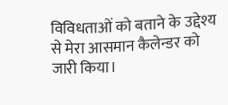विविधताओं को बताने के उद्देश्य से मेरा आसमान कैलेन्डर को जारी किया।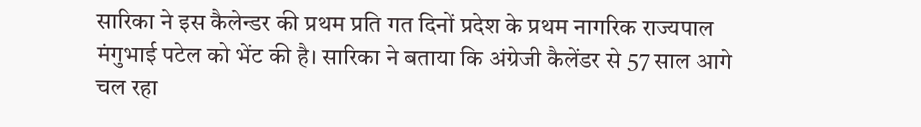सारिका ने इस कैलेन्डर की प्रथम प्रति गत दिनों प्रदेश के प्रथम नागरिक राज्यपाल मंगुभाई पटेल को भेंट की है। सारिका ने बताया कि अंग्रेजी कैलेंडर से 57 साल आगे चल रहा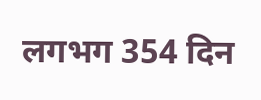लगभग 354 दिन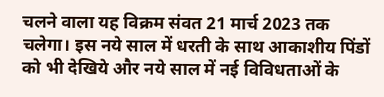चलने वाला यह विक्रम संवत 21 मार्च 2023 तक चलेगा। इस नये साल में धरती के साथ आकाशीय पिंडों को भी देखिये और नये साल में नई विविधताओं के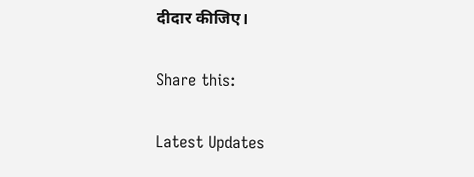दीदार कीजिए।

Share this:

Latest Updates